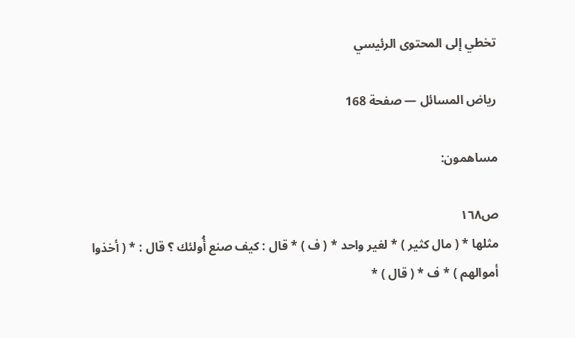تخطي إلى المحتوى الرئيسي

رياض المسائل — صفحة 168

مساهمون:

ص١٦٨
مثلها * ( مال كثير ) * لغير واحد * ( ف ) * قال : كيف صنع أُولئك ؟ قال : * ( أخذوا أموالهم ) * ف * ( قال ) *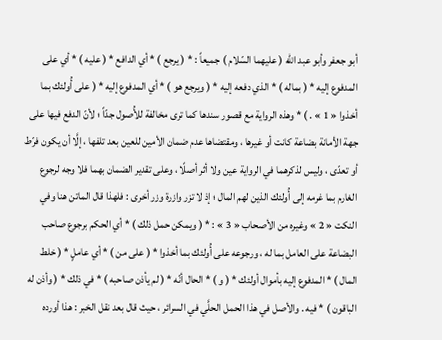أبو جعفر وأبو عبد الله ( عليهما السّلام ) جميعاً : * ( يرجع ) * أي الدافع * ( عليه ) * أي على المدفوع إليه * ( بماله ) * الذي دفعه إليه * ( ويرجع هو ) * أي المدفوع إليه * ( على أُولئك بما أخذوا « 1 » . ) * وهذه الرواية مع قصور سندها كما ترى مخالفة للأُصول جدّاً ؛ لأنّ الدفع فيها على جهة الأمانة بضاعة كانت أو غيرها ، ومقتضاها عدم ضمان الأمين للعين بعد تلفها ، إلَّا أن يكون فرّط أو تعدّى ، وليس لذكرهما في الرواية عين ولا أثر أصلًا ، وعلى تقدير الضمان بهما فلا وجه لرجوع الغارم بما غرمه إلى أُولئك الذين لهم المال ؛ إذ لا تزر وازرة وزر أخرى : فلهذا قال الماتن هنا وفي النكت « 2 » وغيره من الأصحاب « 3 » : * ( ويمكن حمل ذلك ) * أي الحكم برجوع صاحب البضاعة على العامل بما له ، ورجوعه على أُولئك بما أخذوا * ( على من ) * أي عاملٍ * ( خلط المال ) * المدفوع إليه بأموال أولئك * ( و ) * الحال أنّه * ( لم يأذن صاحبه ) * في ذلك * ( وأذن له الباقون ) * فيه . والأصل في هذا الحمل الحلَّي في السرائر ، حيث قال بعد نقل الخبر : هذا أورده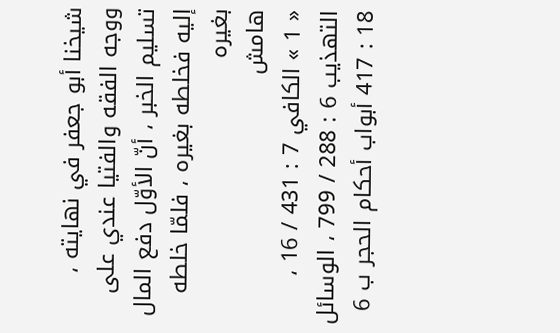شيخنا أبو جعفر في نهايته ، ووجه الفقه والفتيا عندي على تسليم الخبر ، أنّ الأوّل دفع المال إليه فخلطه بغيره ، فلمّا خلطه بغيره
هامش
« 1 » الكافي 7 : 431 / 16 ، التهذيب 6 : 288 / 799 ، الوسائل 18 : 417 أبواب أحكام الحجر ب 6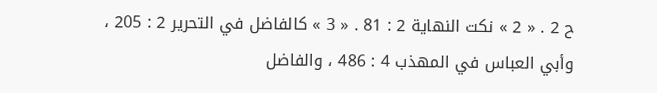ح 2 . « 2 » نكت النهاية 2 : 81 . « 3 » كالفاضل في التحرير 2 : 205 ، وأبي العباس في المهذب 4 : 486 ، والفاضل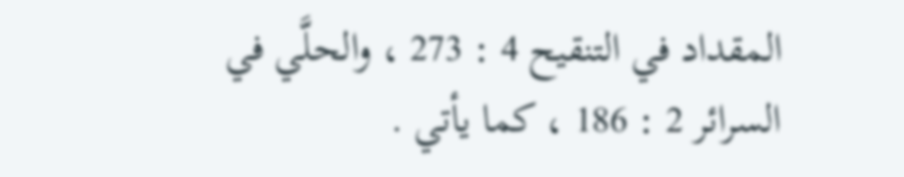المقداد في التنقيح 4 : 273 ، والحلَّي في السرائر 2 : 186 ، كما يأتي .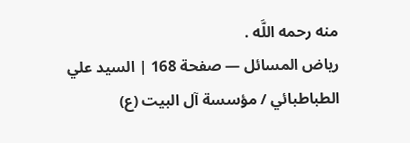منه رحمه اللَّه .
رياض المسائل — صفحة 168 | السيد علي الطباطبائي / مؤسسة آل البيت (ع)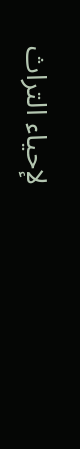لإحياء التراث